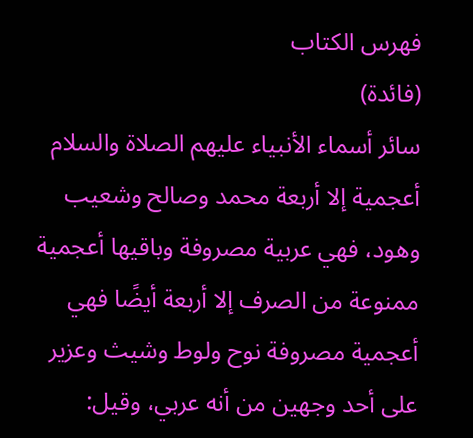فهرس الكتاب
(فائدة)
سائر أسماء الأنبياء عليهم الصلاة والسلام أعجمية إلا أربعة محمد وصالح وشعيب وهود، فهي عربية مصروفة وباقيها أعجمية ممنوعة من الصرف إلا أربعة أيضًا فهي أعجمية مصروفة نوح ولوط وشيث وعزير على أحد وجهين من أنه عربي، وقيل: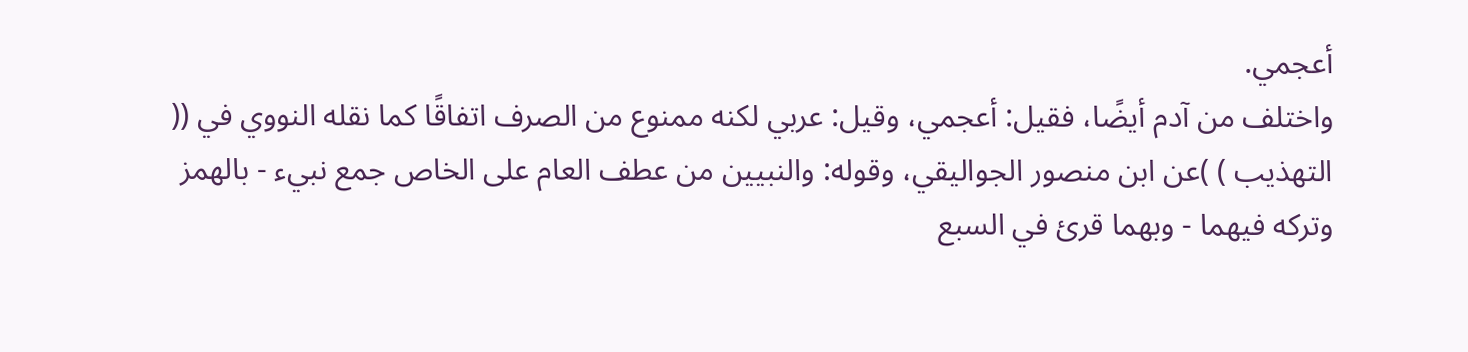أعجمي.
واختلف من آدم أيضًا، فقيل: أعجمي، وقيل: عربي لكنه ممنوع من الصرف اتفاقًا كما نقله النووي في (( التهذيب ) )عن ابن منصور الجواليقي، وقوله: والنبيين من عطف العام على الخاص جمع نبيء - بالهمز وتركه فيهما - وبهما قرئ في السبع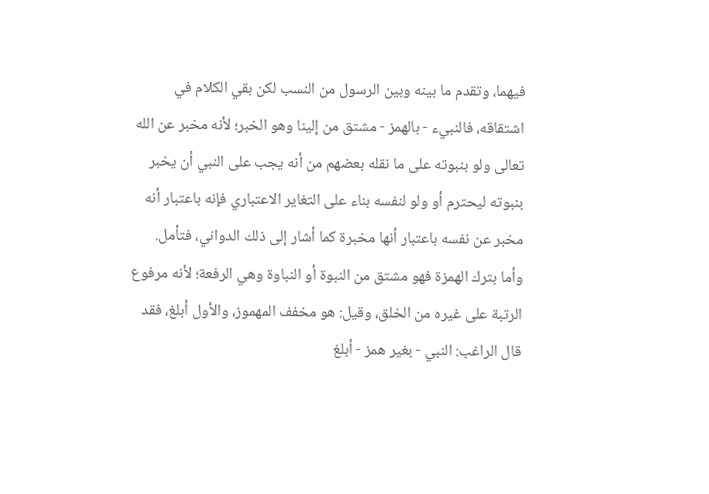فيهما، وتقدم ما بينه وبين الرسول من النسب لكن بقي الكلام في اشتقاقه، فالنبيء - بالهمز - مشتق من إلينا وهو الخبر؛ لأنه مخبر عن الله تعالى ولو بنبوته على ما نقله بعضهم من أنه يجب على النبي أن يخبر بنبوته ليحترم أو ولو لنفسه بناء على التغاير الاعتباري فإنه باعتبار أنه مخبر عن نفسه باعتبار أنها مخبرة كما أشار إلى ذلك الدواني، فتأمل.
وأما بترك الهمزة فهو مشتق من النبوة أو النباوة وهي الرفعة؛ لأنه مرفوع الرتبة على غيره من الخلق، وقيل: هو مخفف المهموز، والأول أبلغ، فقد قال الراغب: النبي - بغير همز - أبلغ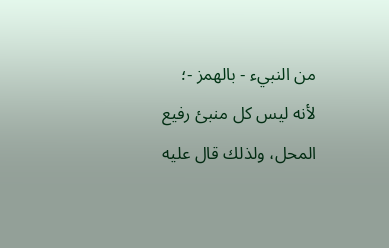من النبيء - بالهمز -؛ لأنه ليس كل منبئ رفيع المحل، ولذلك قال عليه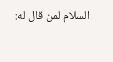السلام لمن قال له: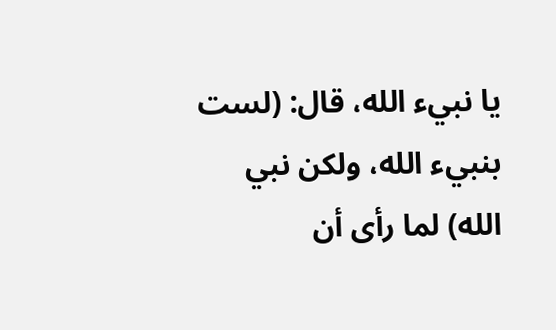يا نبيء الله، قال: (لست بنبيء الله، ولكن نبي الله) لما رأى أن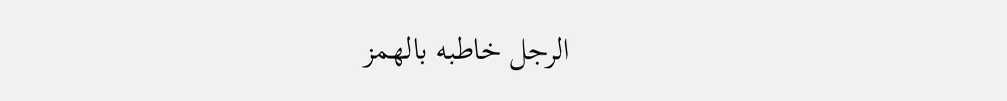الرجل خاطبه بالهمز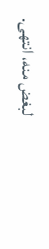لبغض منه، انتهى.